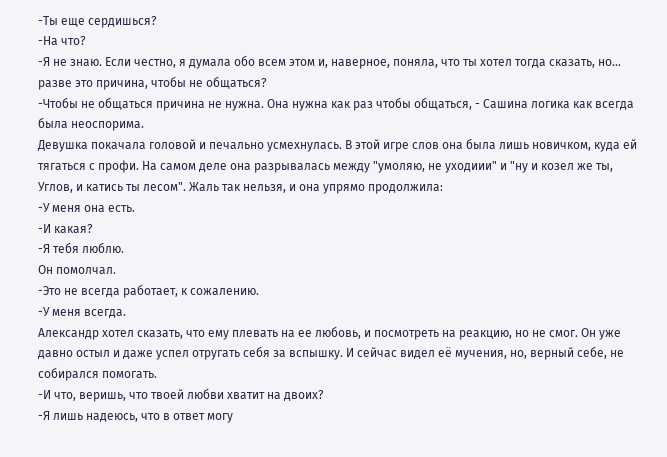-Ты еще сердишься?
-На что?
-Я не знаю. Если честно, я думала обо всем этом и, наверное, поняла, что ты хотел тогда сказать, но… разве это причина, чтобы не общаться?
-Чтобы не общаться причина не нужна. Она нужна как раз чтобы общаться, - Сашина логика как всегда была неоспорима.
Девушка покачала головой и печально усмехнулась. В этой игре слов она была лишь новичком, куда ей тягаться с профи. На самом деле она разрывалась между "умоляю, не уходиии" и "ну и козел же ты, Углов, и катись ты лесом". Жаль так нельзя, и она упрямо продолжила:
-У меня она есть.
-И какая?
-Я тебя люблю.
Он помолчал.
-Это не всегда работает, к сожалению.
-У меня всегда.
Александр хотел сказать, что ему плевать на ее любовь, и посмотреть на реакцию, но не смог. Он уже давно остыл и даже успел отругать себя за вспышку. И сейчас видел её мучения, но, верный себе, не собирался помогать.
-И что, веришь, что твоей любви хватит на двоих?
-Я лишь надеюсь, что в ответ могу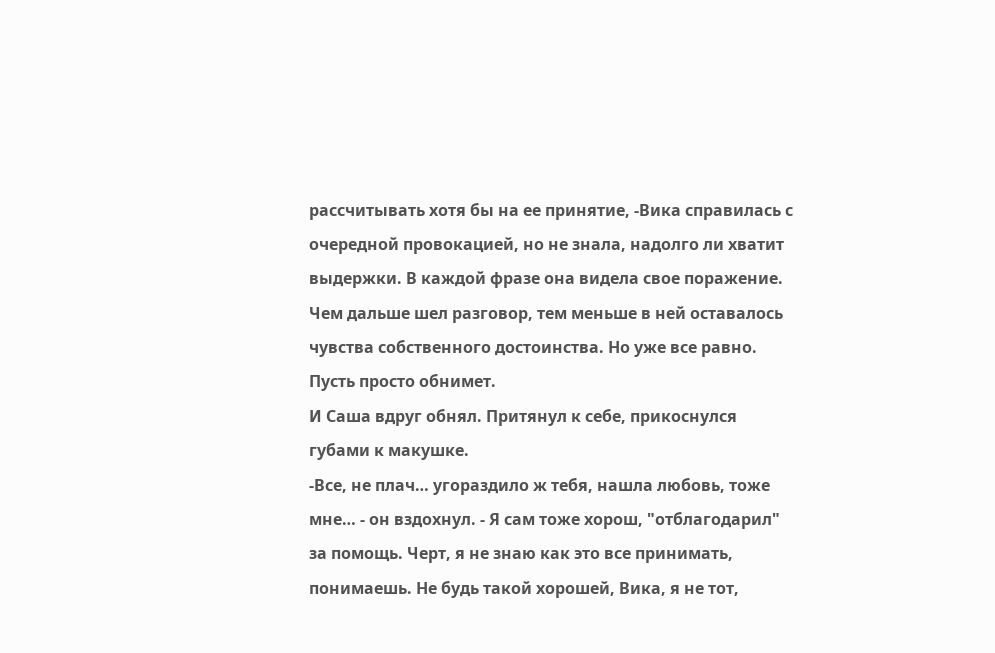рассчитывать хотя бы на ее принятие, -Вика справилась с очередной провокацией, но не знала, надолго ли хватит выдержки. В каждой фразе она видела свое поражение. Чем дальше шел разговор, тем меньше в ней оставалось чувства собственного достоинства. Но уже все равно. Пусть просто обнимет.
И Саша вдруг обнял. Притянул к себе, прикоснулся губами к макушке.
-Все, не плач… угораздило ж тебя, нашла любовь, тоже мне… - он вздохнул. - Я сам тоже хорош, "отблагодарил" за помощь. Черт, я не знаю как это все принимать, понимаешь. Не будь такой хорошей, Вика, я не тот,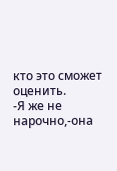кто это сможет оценить.
-Я же не нарочно,-она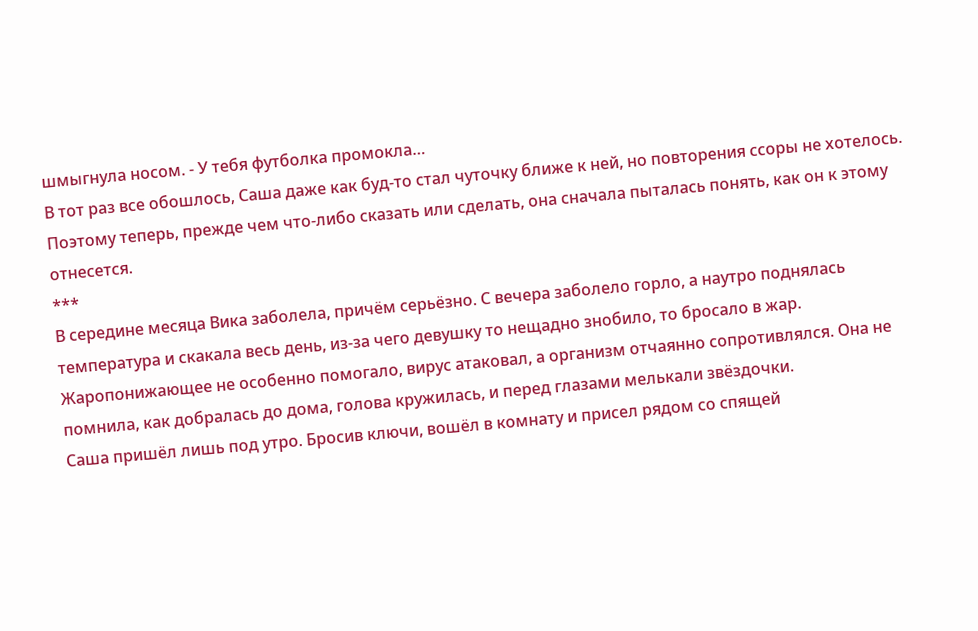шмыгнула носом. - У тебя футболка промокла…
В тот раз все обошлось, Саша даже как буд-то стал чуточку ближе к ней, но повторения ссоры не хотелось. Поэтому теперь, прежде чем что-либо сказать или сделать, она сначала пыталась понять, как он к этому отнесется.
***
В середине месяца Вика заболела, причём серьёзно. С вечера заболело горло, а наутро поднялась температура и скакала весь день, из-за чего девушку то нещадно знобило, то бросало в жар. Жаропонижающее не особенно помогало, вирус атаковал, а организм отчаянно сопротивлялся. Она не помнила, как добралась до дома, голова кружилась, и перед глазами мелькали звёздочки.
Саша пришёл лишь под утро. Бросив ключи, вошёл в комнату и присел рядом со спящей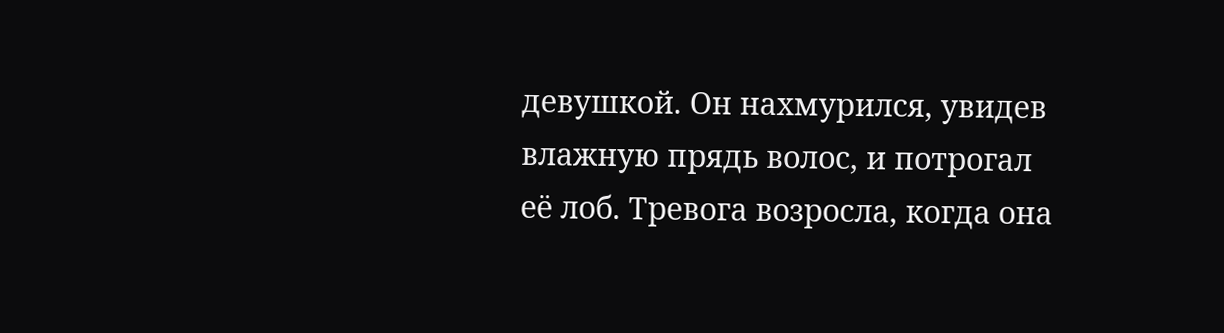девушкой. Он нахмурился, увидев влажную прядь волос, и потрогал её лоб. Тревога возросла, когда она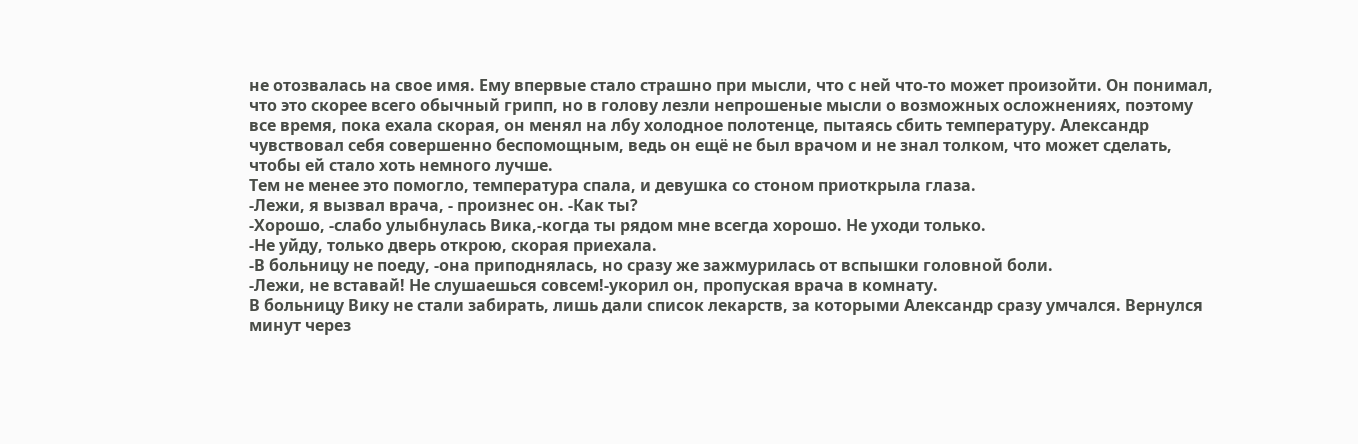не отозвалась на свое имя. Ему впервые стало страшно при мысли, что с ней что-то может произойти. Он понимал, что это скорее всего обычный грипп, но в голову лезли непрошеные мысли о возможных осложнениях, поэтому все время, пока ехала скорая, он менял на лбу холодное полотенце, пытаясь сбить температуру. Александр чувствовал себя совершенно беспомощным, ведь он ещё не был врачом и не знал толком, что может сделать, чтобы ей стало хоть немного лучше.
Тем не менее это помогло, температура спала, и девушка со стоном приоткрыла глаза.
-Лежи, я вызвал врача, - произнес он. -Как ты?
-Хорошо, -слабо улыбнулась Вика,-когда ты рядом мне всегда хорошо. Не уходи только.
-Не уйду, только дверь открою, скорая приехала.
-В больницу не поеду, -она приподнялась, но сразу же зажмурилась от вспышки головной боли.
-Лежи, не вставай! Не слушаешься совсем!-укорил он, пропуская врача в комнату.
В больницу Вику не стали забирать, лишь дали список лекарств, за которыми Александр сразу умчался. Вернулся минут через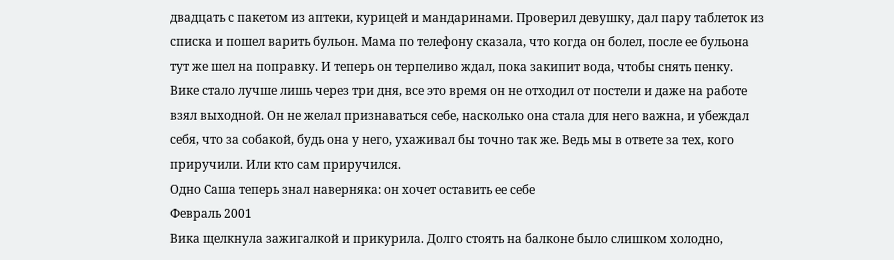двадцать с пакетом из аптеки, курицей и мандаринами. Проверил девушку, дал пару таблеток из списка и пошел варить бульон. Мама по телефону сказала, что когда он болел, после ее бульона тут же шел на поправку. И теперь он терпеливо ждал, пока закипит вода, чтобы снять пенку.
Вике стало лучше лишь через три дня, все это время он не отходил от постели и даже на работе взял выходной. Он не желал признаваться себе, насколько она стала для него важна, и убеждал себя, что за собакой, будь она у него, ухаживал бы точно так же. Ведь мы в ответе за тех, кого приручили. Или кто сам приручился.
Одно Саша теперь знал наверняка: он хочет оставить ее себе
Февраль 2001
Вика щелкнула зажигалкой и прикурила. Долго стоять на балконе было слишком холодно,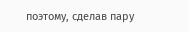поэтому, сделав пару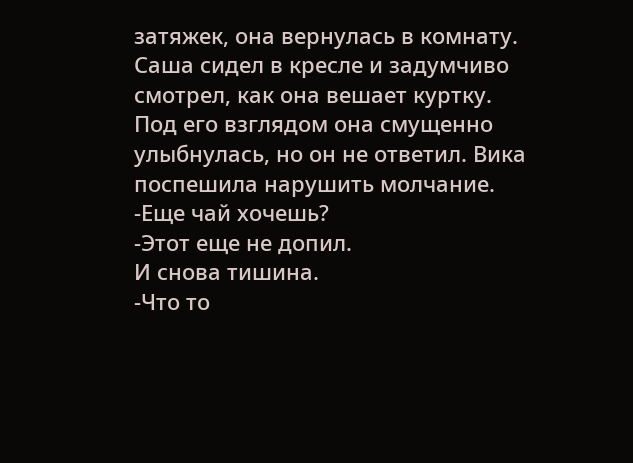затяжек, она вернулась в комнату. Саша сидел в кресле и задумчиво смотрел, как она вешает куртку. Под его взглядом она смущенно улыбнулась, но он не ответил. Вика поспешила нарушить молчание.
-Еще чай хочешь?
-Этот еще не допил.
И снова тишина.
-Что то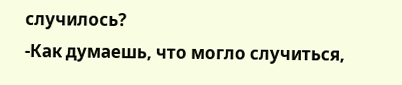случилось?
-Как думаешь, что могло случиться,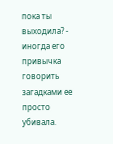пока ты выходила? - иногда его привычка говорить загадками ее просто убивала.